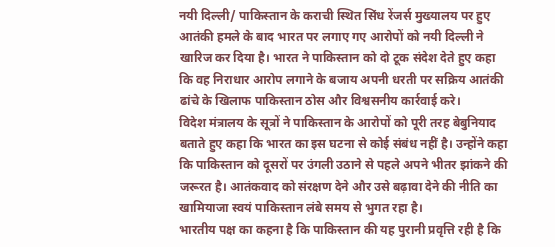नयी दिल्ली/ पाकिस्तान के कराची स्थित सिंध रेंजर्स मुख्यालय पर हुए आतंकी हमले के बाद भारत पर लगाए गए आरोपों को नयी दिल्ली ने खारिज कर दिया है। भारत ने पाकिस्तान को दो टूक संदेश देते हुए कहा कि वह निराधार आरोप लगाने के बजाय अपनी धरती पर सक्रिय आतंकी ढांचे के खिलाफ पाकिस्तान ठोस और विश्वसनीय कार्रवाई करे।
विदेश मंत्रालय के सूत्रों ने पाकिस्तान के आरोपों को पूरी तरह बेबुनियाद बताते हुए कहा कि भारत का इस घटना से कोई संबंध नहीं है। उन्होंने कहा कि पाकिस्तान को दूसरों पर उंगली उठाने से पहले अपने भीतर झांकने की जरूरत है। आतंकवाद को संरक्षण देने और उसे बढ़ावा देने की नीति का खामियाजा स्वयं पाकिस्तान लंबे समय से भुगत रहा है।
भारतीय पक्ष का कहना है कि पाकिस्तान की यह पुरानी प्रवृत्ति रही है कि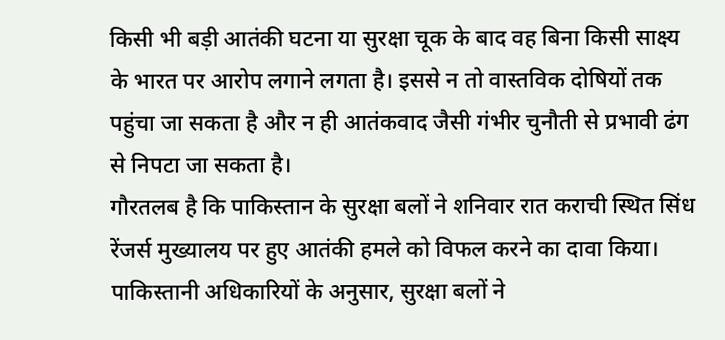किसी भी बड़ी आतंकी घटना या सुरक्षा चूक के बाद वह बिना किसी साक्ष्य के भारत पर आरोप लगाने लगता है। इससे न तो वास्तविक दोषियों तक पहुंचा जा सकता है और न ही आतंकवाद जैसी गंभीर चुनौती से प्रभावी ढंग से निपटा जा सकता है।
गौरतलब है कि पाकिस्तान के सुरक्षा बलों ने शनिवार रात कराची स्थित सिंध रेंजर्स मुख्यालय पर हुए आतंकी हमले को विफल करने का दावा किया। पाकिस्तानी अधिकारियों के अनुसार, सुरक्षा बलों ने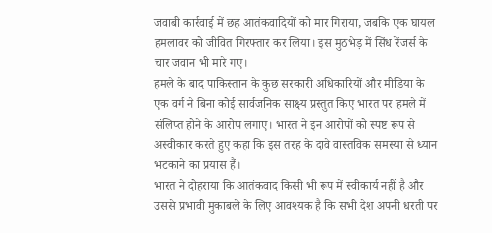जवाबी कार्रवाई में छह आतंकवादियों को मार गिराया, जबकि एक घायल हमलावर को जीवित गिरफ्तार कर लिया। इस मुठभेड़ में सिंध रेंजर्स के चार जवान भी मारे गए।
हमले के बाद पाकिस्तान के कुछ सरकारी अधिकारियों और मीडिया के एक वर्ग ने बिना कोई सार्वजनिक साक्ष्य प्रस्तुत किए भारत पर हमले में संलिप्त होने के आरोप लगाए। भारत ने इन आरोपों को स्पष्ट रूप से अस्वीकार करते हुए कहा कि इस तरह के दावे वास्तविक समस्या से ध्यान भटकाने का प्रयास हैं।
भारत ने दोहराया कि आतंकवाद किसी भी रूप में स्वीकार्य नहीं है और उससे प्रभावी मुकाबले के लिए आवश्यक है कि सभी देश अपनी धरती पर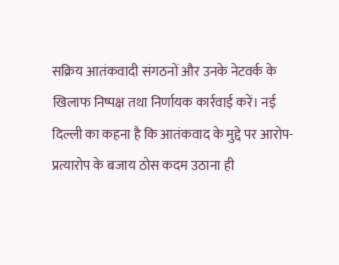सक्रिय आतंकवादी संगठनों और उनके नेटवर्क के खिलाफ निष्पक्ष तथा निर्णायक कार्रवाई करें। नई दिल्ली का कहना है कि आतंकवाद के मुद्दे पर आरोप-प्रत्यारोप के बजाय ठोस कदम उठाना ही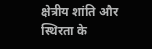क्षेत्रीय शांति और स्थिरता के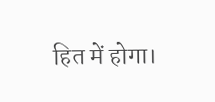हित में होगा।